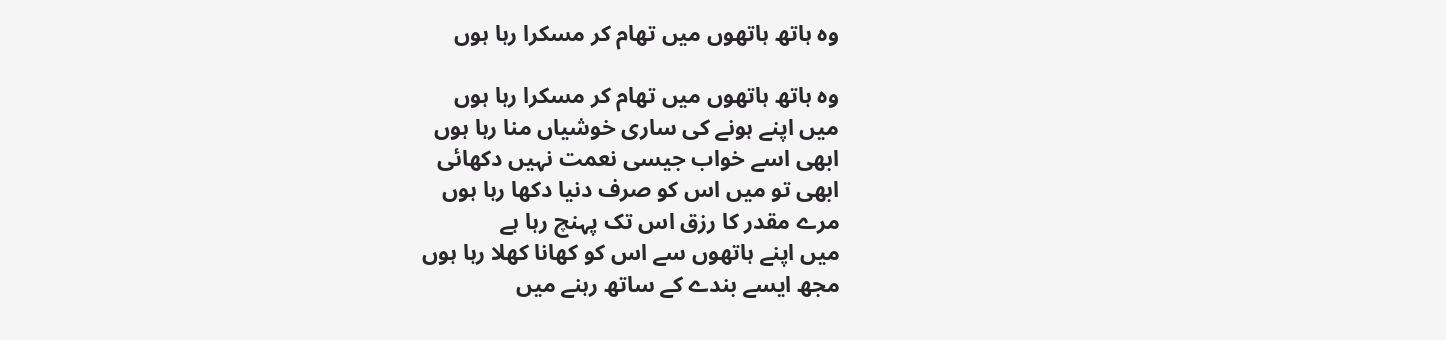وہ ہاتھ ہاتھوں میں تھام کر مسکرا رہا ہوں

وہ ہاتھ ہاتھوں میں تھام کر مسکرا رہا ہوں
میں اپنے ہونے کی ساری خوشیاں منا رہا ہوں
ابھی اسے خواب جیسی نعمت نہیں دکھائی
ابھی تو میں اس کو صرف دنیا دکھا رہا ہوں
مرے مقدر کا رزق اس تک پہنچ رہا ہے
میں اپنے ہاتھوں سے اس کو کھانا کھلا رہا ہوں
مجھ ایسے بندے کے ساتھ رہنے میں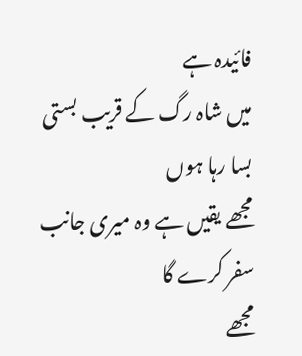فائیدہ ہے
میں شاہ رگ کے قریب بستی بسا رہا ہوں
مجھے یقیں ہے وہ میری جانب سفر کرے گا
مجھے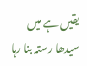یقیں ہے میں سیدھا رستہ بنا رہا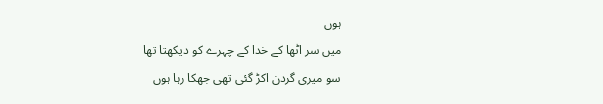ہوں
میں سر اٹھا کے خدا کے چہرے کو دیکھتا تھا
سو میری گردن اکڑ گئی تھی جھکا رہا ہوں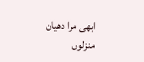ابھی مرا دھیان منزلوں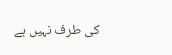کی طرف نہیں ہے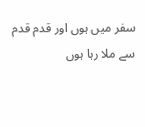سفر میں ہوں اور قدم قدم سے ملا رہا ہوں